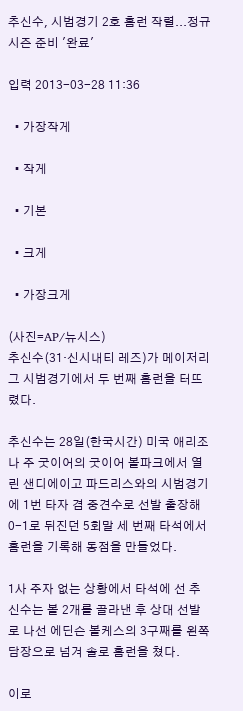추신수, 시범경기 2호 홈런 작렬...정규시즌 준비 '완료'

입력 2013-03-28 11:36

  • 가장작게

  • 작게

  • 기본

  • 크게

  • 가장크게

(사진=AP/뉴시스)
추신수(31·신시내티 레즈)가 메이저리그 시범경기에서 두 번째 홈런을 터뜨렸다.

추신수는 28일(한국시간) 미국 애리조나 주 굿이어의 굿이어 볼파크에서 열린 샌디에이고 파드리스와의 시범경기에 1번 타자 겸 중견수로 선발 출장해 0-1로 뒤진던 5회말 세 번째 타석에서 홈런을 기록해 동점을 만들었다.

1사 주자 없는 상황에서 타석에 선 추신수는 볼 2개를 골라낸 후 상대 선발로 나선 에딘슨 볼케스의 3구째를 왼쪽 담장으로 넘겨 솔로 홈런을 쳤다.

이로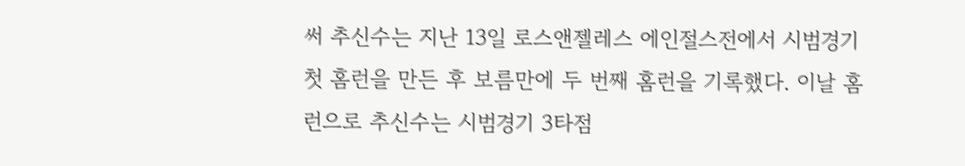써 추신수는 지난 13일 로스앤젤레스 에인절스전에서 시범경기 첫 홈런을 만든 후 보름만에 두 번째 홈런을 기록했다. 이날 홈런으로 추신수는 시범경기 3타점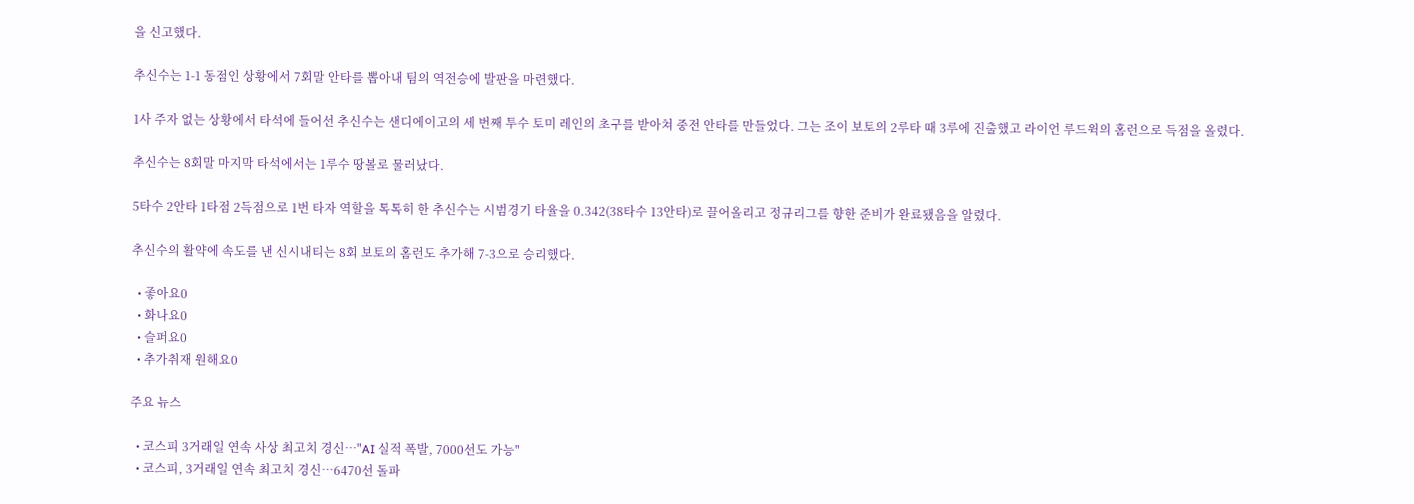을 신고했다.

추신수는 1-1 동점인 상황에서 7회말 안타를 뽑아내 팀의 역전승에 발판을 마련했다.

1사 주자 없는 상황에서 타석에 들어선 추신수는 샌디에이고의 세 번째 투수 토미 레인의 초구를 받아쳐 중전 안타를 만들었다. 그는 조이 보토의 2루타 때 3루에 진출했고 라이언 루드윅의 홈런으로 득점을 올렸다.

추신수는 8회말 마지막 타석에서는 1루수 땅볼로 물러났다.

5타수 2안타 1타점 2득점으로 1번 타자 역할을 톡톡히 한 추신수는 시범경기 타율을 0.342(38타수 13안타)로 끌어올리고 정규리그를 향한 준비가 완료됐음을 알렸다.

추신수의 활약에 속도를 낸 신시내티는 8회 보토의 홈런도 추가해 7-3으로 승리했다.

  • 좋아요0
  • 화나요0
  • 슬퍼요0
  • 추가취재 원해요0

주요 뉴스

  • 코스피 3거래일 연속 사상 최고치 경신…"AI 실적 폭발, 7000선도 가능"
  • 코스피, 3거래일 연속 최고치 경신…6470선 돌파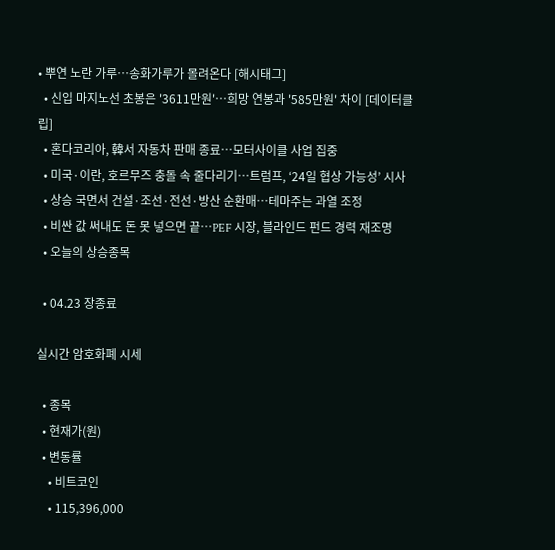• 뿌연 노란 가루…송화가루가 몰려온다 [해시태그]
  • 신입 마지노선 초봉은 '3611만원'…희망 연봉과 '585만원' 차이 [데이터클립]
  • 혼다코리아, 韓서 자동차 판매 종료…모터사이클 사업 집중
  • 미국·이란, 호르무즈 충돌 속 줄다리기…트럼프, ‘24일 협상 가능성’ 시사
  • 상승 국면서 건설·조선·전선·방산 순환매…테마주는 과열 조정
  • 비싼 값 써내도 돈 못 넣으면 끝…PEF 시장, 블라인드 펀드 경력 재조명
  • 오늘의 상승종목

  • 04.23 장종료

실시간 암호화폐 시세

  • 종목
  • 현재가(원)
  • 변동률
    • 비트코인
    • 115,396,000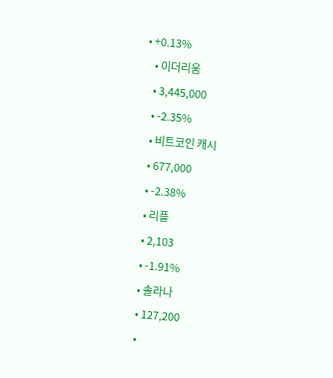• +0.13%
    • 이더리움
    • 3,445,000
    • -2.35%
    • 비트코인 캐시
    • 677,000
    • -2.38%
    • 리플
    • 2,103
    • -1.91%
    • 솔라나
    • 127,200
    •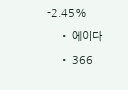-2.45%
    • 에이다
    • 366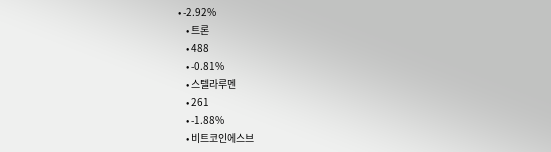• -2.92%
    • 트론
    • 488
    • -0.81%
    • 스텔라루멘
    • 261
    • -1.88%
    • 비트코인에스브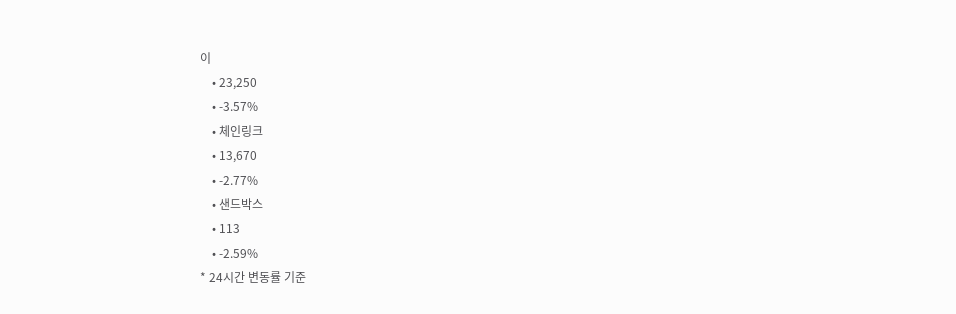이
    • 23,250
    • -3.57%
    • 체인링크
    • 13,670
    • -2.77%
    • 샌드박스
    • 113
    • -2.59%
* 24시간 변동률 기준